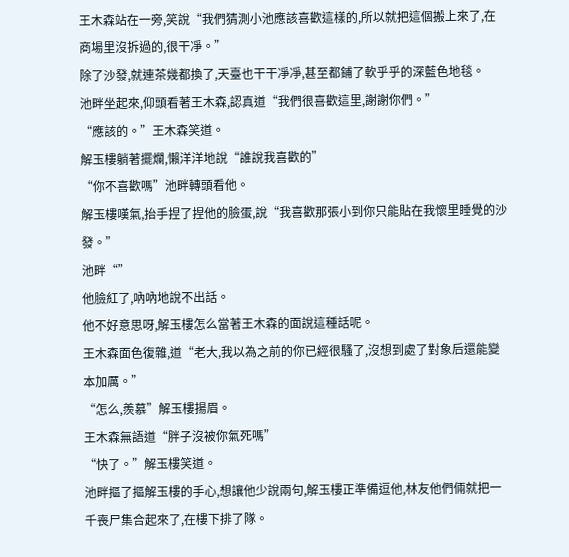王木森站在一旁,笑說“我們猜測小池應該喜歡這樣的,所以就把這個搬上來了,在商場里沒拆過的,很干凈。”
除了沙發,就連茶幾都換了,天臺也干干凈凈,甚至都鋪了軟乎乎的深藍色地毯。
池畔坐起來,仰頭看著王木森,認真道“我們很喜歡這里,謝謝你們。”
“應該的。”王木森笑道。
解玉樓躺著擺爛,懶洋洋地說“誰說我喜歡的”
“你不喜歡嗎”池畔轉頭看他。
解玉樓嘆氣,抬手捏了捏他的臉蛋,說“我喜歡那張小到你只能貼在我懷里睡覺的沙發。”
池畔“”
他臉紅了,吶吶地說不出話。
他不好意思呀,解玉樓怎么當著王木森的面說這種話呢。
王木森面色復雜,道“老大,我以為之前的你已經很騷了,沒想到處了對象后還能變本加厲。”
“怎么,羨慕”解玉樓揚眉。
王木森無語道“胖子沒被你氣死嗎”
“快了。”解玉樓笑道。
池畔摳了摳解玉樓的手心,想讓他少說兩句,解玉樓正準備逗他,林友他們倆就把一千喪尸集合起來了,在樓下排了隊。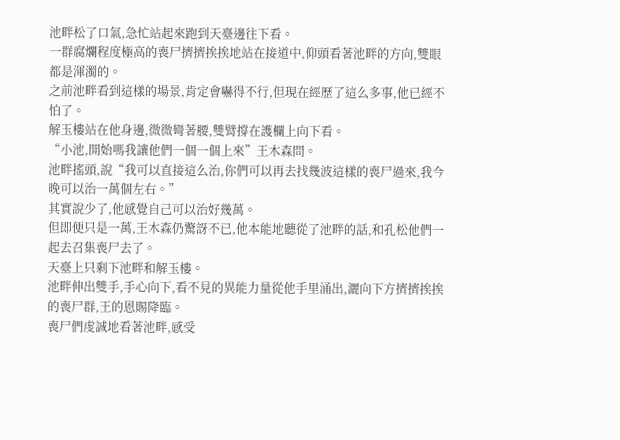池畔松了口氣,急忙站起來跑到天臺邊往下看。
一群腐爛程度極高的喪尸擠擠挨挨地站在接道中,仰頭看著池畔的方向,雙眼都是渾濁的。
之前池畔看到這樣的場景,肯定會嚇得不行,但現在經歷了這么多事,他已經不怕了。
解玉樓站在他身邊,微微彎著腰,雙臂撐在護欄上向下看。
“小池,開始嗎我讓他們一個一個上來”王木森問。
池畔搖頭,說“我可以直接這么治,你們可以再去找幾波這樣的喪尸過來,我今晚可以治一萬個左右。”
其實說少了,他感覺自己可以治好幾萬。
但即便只是一萬,王木森仍驚訝不已,他本能地聽從了池畔的話,和孔松他們一起去召集喪尸去了。
天臺上只剩下池畔和解玉樓。
池畔伸出雙手,手心向下,看不見的異能力量從他手里涌出,灑向下方擠擠挨挨的喪尸群,王的恩賜降臨。
喪尸們虔誠地看著池畔,感受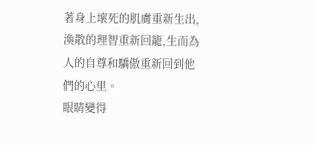著身上壞死的肌膚重新生出,渙散的理智重新回籠,生而為人的自尊和驕傲重新回到他們的心里。
眼睛變得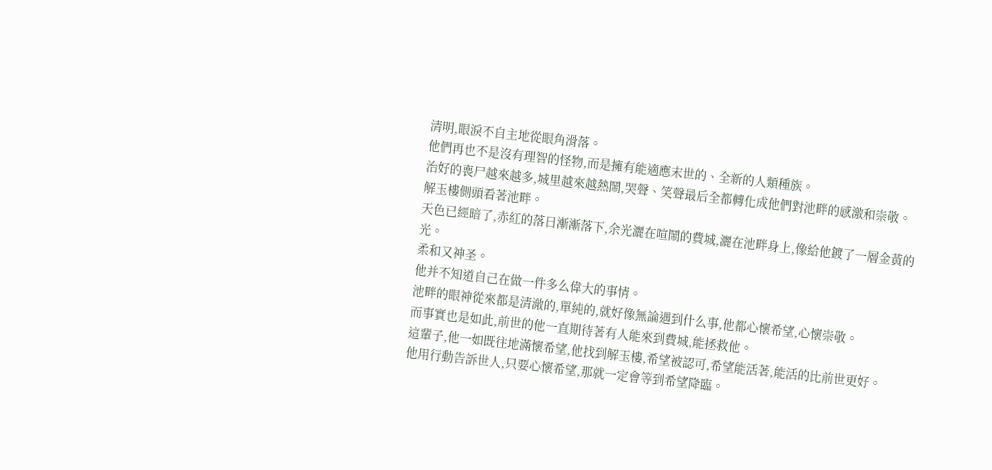清明,眼淚不自主地從眼角滑落。
他們再也不是沒有理智的怪物,而是擁有能適應末世的、全新的人類種族。
治好的喪尸越來越多,城里越來越熱鬧,哭聲、笑聲最后全都轉化成他們對池畔的感激和崇敬。
解玉樓側頭看著池畔。
天色已經暗了,赤紅的落日漸漸落下,余光灑在喧鬧的費城,灑在池畔身上,像給他鍍了一層金黃的光。
柔和又神圣。
他并不知道自己在做一件多么偉大的事情。
池畔的眼神從來都是清澈的,單純的,就好像無論遇到什么事,他都心懷希望,心懷崇敬。
而事實也是如此,前世的他一直期待著有人能來到費城,能拯救他。
這輩子,他一如既往地滿懷希望,他找到解玉樓,希望被認可,希望能活著,能活的比前世更好。
他用行動告訴世人,只要心懷希望,那就一定會等到希望降臨。